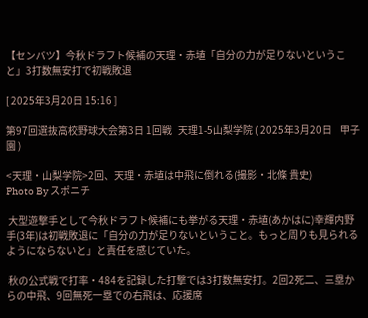【センバツ】今秋ドラフト候補の天理・赤埴「自分の力が足りないということ」3打数無安打で初戦敗退

[ 2025年3月20日 15:16 ]

第97回選抜高校野球大会第3日 1回戦   天理1-5山梨学院 ( 2025年3月20日    甲子園 )

<天理・山梨学院>2回、天理・赤埴は中飛に倒れる(撮影・北條 貴史)
Photo By スポニチ

 大型遊撃手として今秋ドラフト候補にも挙がる天理・赤埴(あかはに)幸輝内野手(3年)は初戦敗退に「自分の力が足りないということ。もっと周りも見られるようにならないと」と責任を感じていた。

 秋の公式戦で打率・484を記録した打撃では3打数無安打。2回2死二、三塁からの中飛、9回無死一塁での右飛は、応援席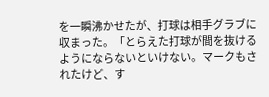を一瞬沸かせたが、打球は相手グラブに収まった。「とらえた打球が間を抜けるようにならないといけない。マークもされたけど、す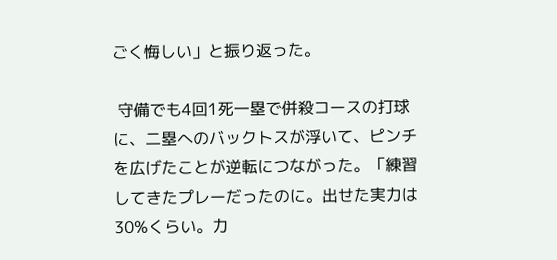ごく悔しい」と振り返った。

 守備でも4回1死一塁で併殺コースの打球に、二塁へのバックトスが浮いて、ピンチを広げたことが逆転につながった。「練習してきたプレーだったのに。出せた実力は30%くらい。力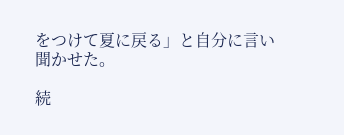をつけて夏に戻る」と自分に言い聞かせた。

続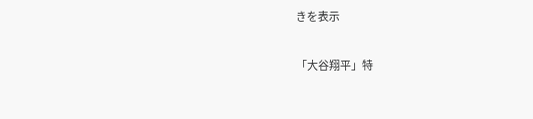きを表示

「大谷翔平」特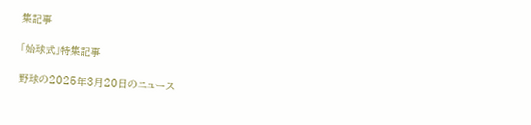集記事

「始球式」特集記事

野球の2025年3月20日のニュース